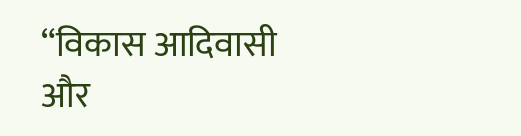“विकास आदिवासी और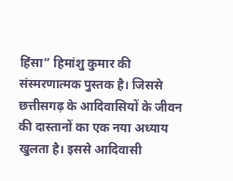हिंसा” हिमांशु कुमार की संस्मरणात्मक पुस्तक है। जिससे छत्तीसगढ़ के आदिवासियों के जीवन की दास्तानों का एक नया अध्याय खुलता है। इससे आदिवासी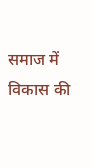समाज में विकास की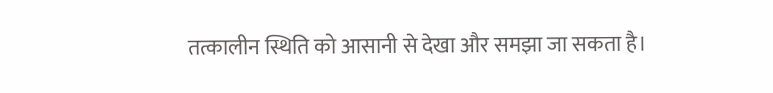तत्कालीन स्थिति को आसानी से देखा और समझा जा सकता है।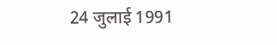24 जुलाई 1991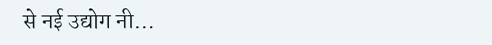से नई उद्योग नी…